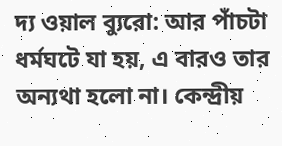দ্য ওয়াল ব্যুরো: আর পাঁচটা ধর্মঘটে যা হয়, এ বারও তার অন্যথা হলো না। কেন্দ্রীয়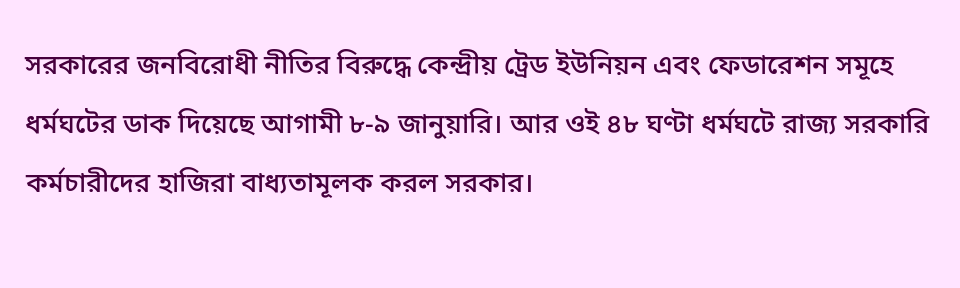সরকারের জনবিরোধী নীতির বিরুদ্ধে কেন্দ্রীয় ট্রেড ইউনিয়ন এবং ফেডারেশন সমূহে ধর্মঘটের ডাক দিয়েছে আগামী ৮-৯ জানুয়ারি। আর ওই ৪৮ ঘণ্টা ধর্মঘটে রাজ্য সরকারি কর্মচারীদের হাজিরা বাধ্যতামূলক করল সরকার।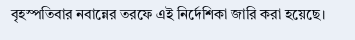বৃহস্পতিবার নবান্নের তরফে এই নির্দেশিকা জারি করা হয়েছে।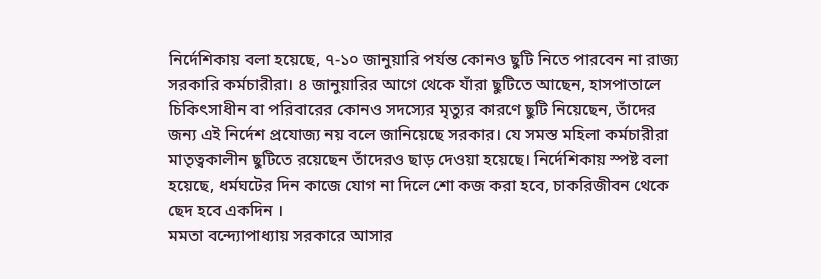নির্দেশিকায় বলা হয়েছে, ৭-১০ জানুয়ারি পর্যন্ত কোনও ছুটি নিতে পারবেন না রাজ্য সরকারি কর্মচারীরা। ৪ জানুয়ারির আগে থেকে যাঁরা ছুটিতে আছেন, হাসপাতালে চিকিৎসাধীন বা পরিবারের কোনও সদস্যের মৃত্যুর কারণে ছুটি নিয়েছেন, তাঁদের জন্য এই নির্দেশ প্রযোজ্য নয় বলে জানিয়েছে সরকার। যে সমস্ত মহিলা কর্মচারীরা মাতৃত্বকালীন ছুটিতে রয়েছেন তাঁদেরও ছাড় দেওয়া হয়েছে। নির্দেশিকায় স্পষ্ট বলা হয়েছে, ধর্মঘটের দিন কাজে যোগ না দিলে শো কজ করা হবে, চাকরিজীবন থেকে ছেদ হবে একদিন ।
মমতা বন্দ্যোপাধ্যায় সরকারে আসার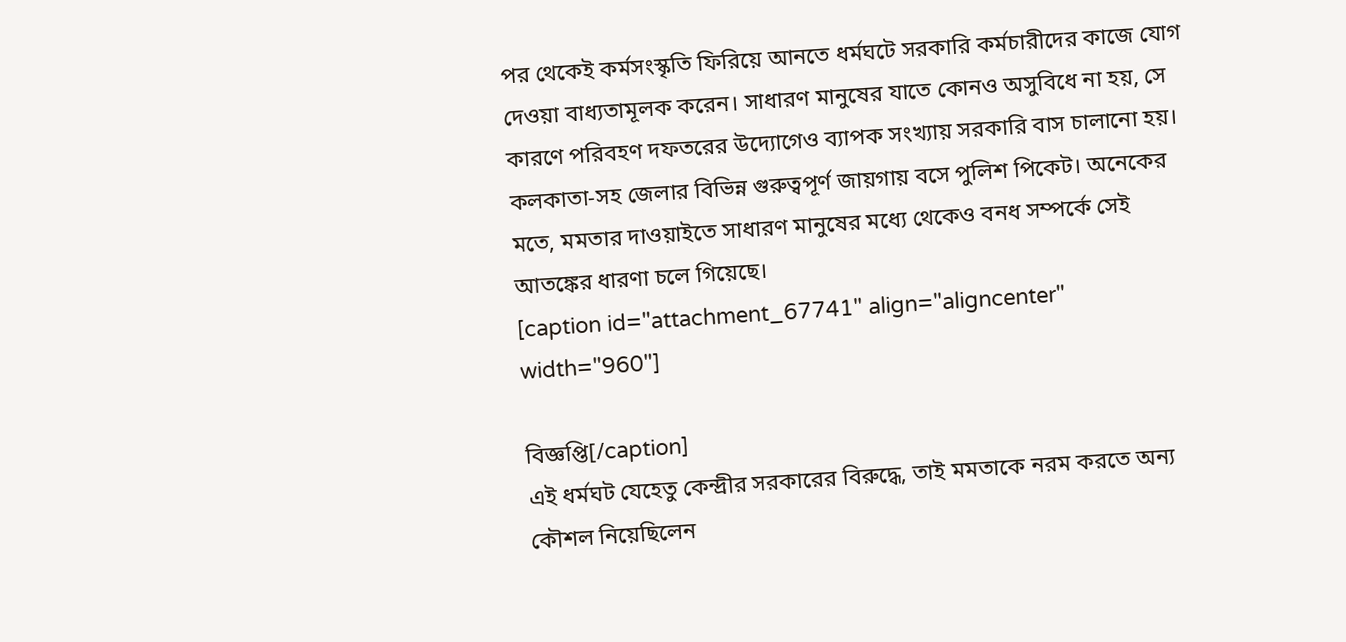পর থেকেই কর্মসংস্কৃতি ফিরিয়ে আনতে ধর্মঘটে সরকারি কর্মচারীদের কাজে যোগ দেওয়া বাধ্যতামূলক করেন। সাধারণ মানুষের যাতে কোনও অসুবিধে না হয়, সে কারণে পরিবহণ দফতরের উদ্যোগেও ব্যাপক সংখ্যায় সরকারি বাস চালানো হয়। কলকাতা-সহ জেলার বিভিন্ন গুরুত্বপূর্ণ জায়গায় বসে পুলিশ পিকেট। অনেকের মতে, মমতার দাওয়াইতে সাধারণ মানুষের মধ্যে থেকেও বনধ সম্পর্কে সেই আতঙ্কের ধারণা চলে গিয়েছে।
[caption id="attachment_67741" align="aligncenter" width="960"]

বিজ্ঞপ্তি[/caption]
এই ধর্মঘট যেহেতু কেন্দ্রীর সরকারের বিরুদ্ধে, তাই মমতাকে নরম করতে অন্য কৌশল নিয়েছিলেন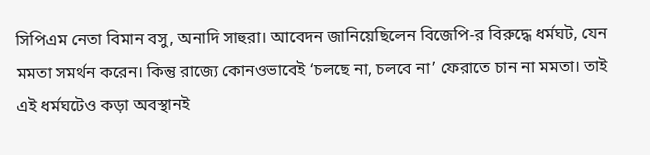সিপিএম নেতা বিমান বসু, অনাদি সাহুরা। আবেদন জানিয়েছিলেন বিজেপি-র বিরুদ্ধে ধর্মঘট, যেন মমতা সমর্থন করেন। কিন্তু রাজ্যে কোনওভাবেই ‘চলছে না, চলবে না’ ফেরাতে চান না মমতা। তাই এই ধর্মঘটেও কড়া অবস্থানই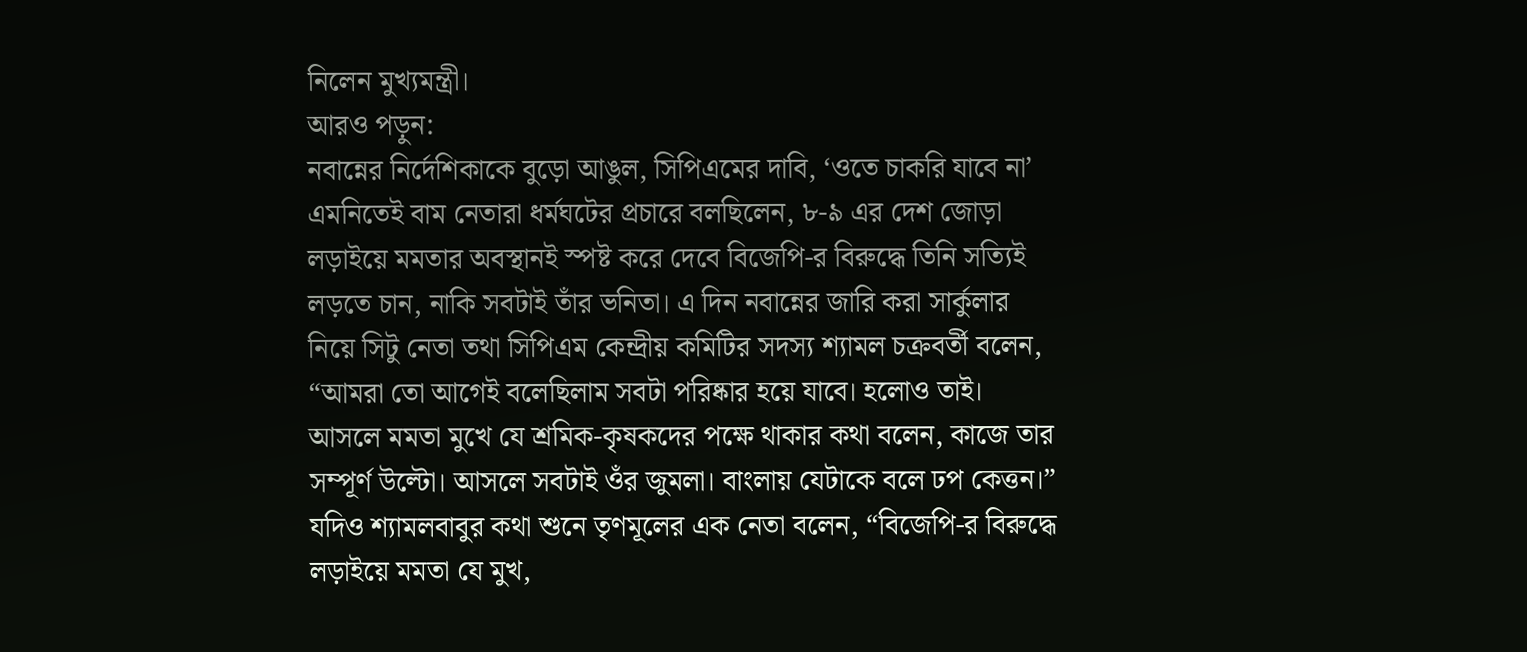নিলেন মুখ্যমন্ত্রী।
আরও পড়ুন:
নবান্নের নির্দেশিকাকে বুড়ো আঙুল, সিপিএমের দাবি, ‘ওতে চাকরি যাবে না’
এমনিতেই বাম নেতারা ধর্মঘটের প্রচারে বলছিলেন, ৮-৯ এর দেশ জোড়া লড়াইয়ে মমতার অবস্থানই স্পষ্ট করে দেবে বিজেপি-র বিরুদ্ধে তিনি সত্যিই লড়তে চান, নাকি সবটাই তাঁর ভনিতা। এ দিন নবান্নের জারি করা সার্কুলার নিয়ে সিটু নেতা তথা সিপিএম কেন্দ্রীয় কমিটির সদস্য শ্যামল চক্রবর্তী বলেন, “আমরা তো আগেই বলেছিলাম সবটা পরিষ্কার হয়ে যাবে। হলোও তাই। আসলে মমতা মুখে যে শ্রমিক-কৃষকদের পক্ষে থাকার কথা বলেন, কাজে তার সম্পূর্ণ উল্টো। আসলে সবটাই ওঁর জুমলা। বাংলায় যেটাকে বলে ঢপ কেত্তন।” যদিও শ্যামলবাবুর কথা শুনে তৃণমূলের এক নেতা বলেন, “বিজেপি-র বিরুদ্ধে লড়াইয়ে মমতা যে মুখ,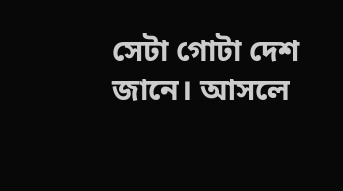সেটা গোটা দেশ জানে। আসলে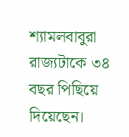শ্যামলবাবুরা রাজ্যটাকে ৩৪ বছর পিছিয়ে দিয়েছেন।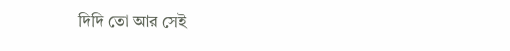দিদি তো আর সেই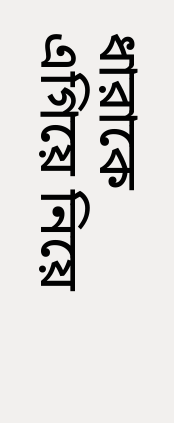ধারাকে এগিয়ে নিয়ে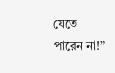যেতে পারেন না!”